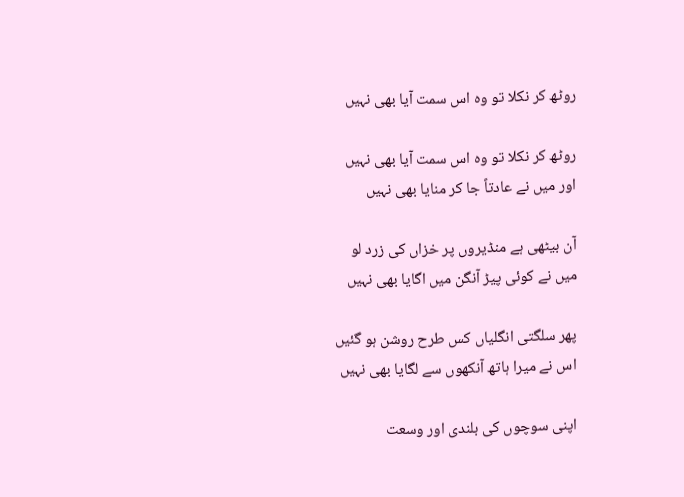روٹھ کر نکلا تو وہ اس سمت آیا بھی نہیں

روٹھ کر نکلا تو وہ اس سمت آیا بھی نہیں
اور میں نے عادتاً جا کر منایا بھی نہیں

آن بیٹھی ہے منڈیروں پر خزاں کی زرد لو
میں نے کوئی پیڑ آنگن میں اگایا بھی نہیں

پھر سلگتی انگلیاں کس طرح روشن ہو گئیں
اس نے میرا ہاتھ آنکھوں سے لگایا بھی نہیں

اپنی سوچوں کی بلندی اور وسعت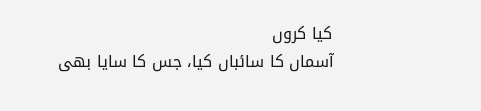کیا کروں
آسماں کا سائباں کیا، جس کا سایا بھی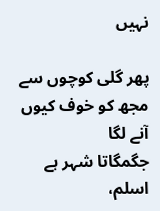نہیں

پھر گلی کوچوں سے مجھ کو خوف کیوں آنے لگا
جگمگاتا شہر ہے اسلم،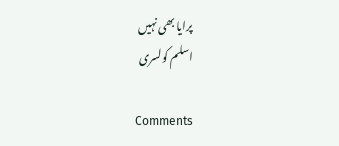پرایا بھی نہیں
اسلم کولسری

Comments